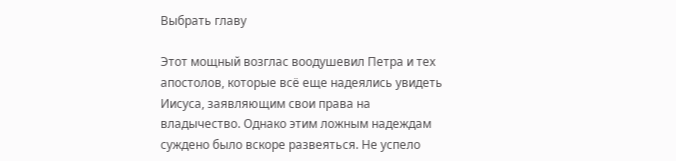Выбрать главу

Этот мощный возглас воодушевил Петра и тех апостолов, которые всё еще надеялись увидеть Иисуса, заявляющим свои права на владычество. Однако этим ложным надеждам суждено было вскоре развеяться. Не успело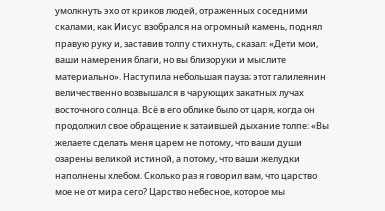умолкнуть эхо от криков людей, отраженных соседними скалами, как Иисус взобрался на огромный камень, поднял правую руку и, заставив толпу стихнуть, сказал: «Дети мои, ваши намерения благи, но вы близоруки и мыслите материально». Наступила небольшая пауза; этот галилеянин величественно возвышался в чарующих закатных лучах восточного солнца. Всё в его облике было от царя, когда он продолжил свое обращение к затаившей дыхание толпе: «Вы желаете сделать меня царем не потому, что ваши души озарены великой истиной, а потому, что ваши желудки наполнены хлебом. Сколько раз я говорил вам, что царство мое не от мира сего? Царство небесное, которое мы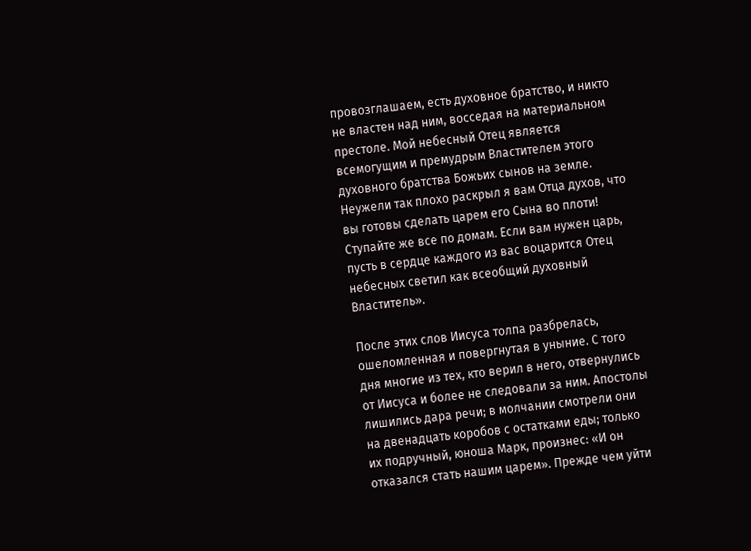провозглашаем, есть духовное братство, и никто не властен над ним, восседая на материальном престоле. Мой небесный Отец является всемогущим и премудрым Властителем этого духовного братства Божьих сынов на земле. Неужели так плохо раскрыл я вам Отца духов, что вы готовы сделать царем его Сына во плоти! Ступайте же все по домам. Если вам нужен царь, пусть в сердце каждого из вас воцарится Отец небесных светил как всеобщий духовный Властитель».

После этих слов Иисуса толпа разбрелась, ошеломленная и повергнутая в уныние. С того дня многие из тех, кто верил в него, отвернулись от Иисуса и более не следовали за ним. Апостолы лишились дара речи; в молчании смотрели они на двенадцать коробов с остатками еды; только их подручный, юноша Марк, произнес: «И он отказался стать нашим царем». Прежде чем уйти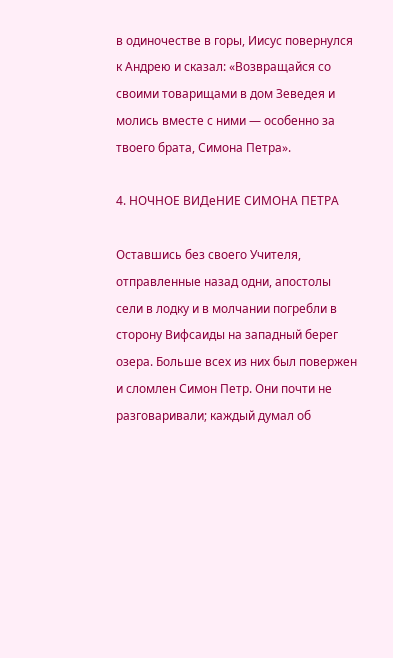в одиночестве в горы, Иисус повернулся к Андрею и сказал: «Возвращайся со своими товарищами в дом Зеведея и молись вместе с ними — особенно за твоего брата, Симона Петра».

4. НОЧНОЕ ВИДеНИЕ СИМОНА ПЕТРА

Оставшись без своего Учителя, отправленные назад одни, апостолы сели в лодку и в молчании погребли в сторону Вифсаиды на западный берег озера. Больше всех из них был повержен и сломлен Симон Петр. Они почти не разговаривали; каждый думал об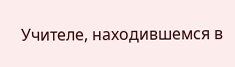Учителе, находившемся в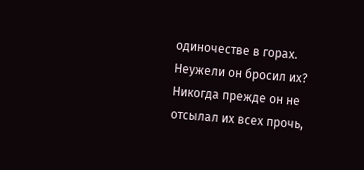одиночестве в горах. Неужели он бросил их? Никогда прежде он не отсылал их всех прочь,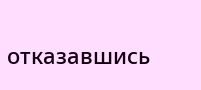отказавшись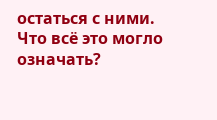остаться с ними. Что всё это могло означать?